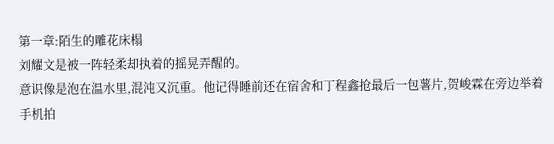第一章:陌生的雕花床榻
刘耀文是被一阵轻柔却执着的摇晃弄醒的。
意识像是泡在温水里,混沌又沉重。他记得睡前还在宿舍和丁程鑫抢最后一包薯片,贺峻霖在旁边举着手机拍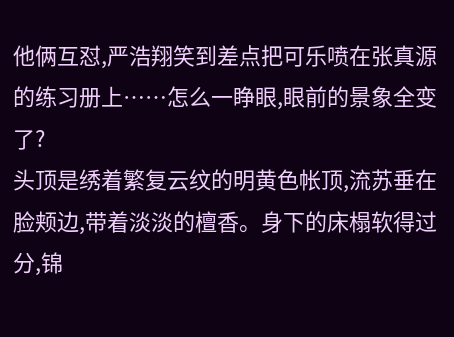他俩互怼,严浩翔笑到差点把可乐喷在张真源的练习册上……怎么一睁眼,眼前的景象全变了?
头顶是绣着繁复云纹的明黄色帐顶,流苏垂在脸颊边,带着淡淡的檀香。身下的床榻软得过分,锦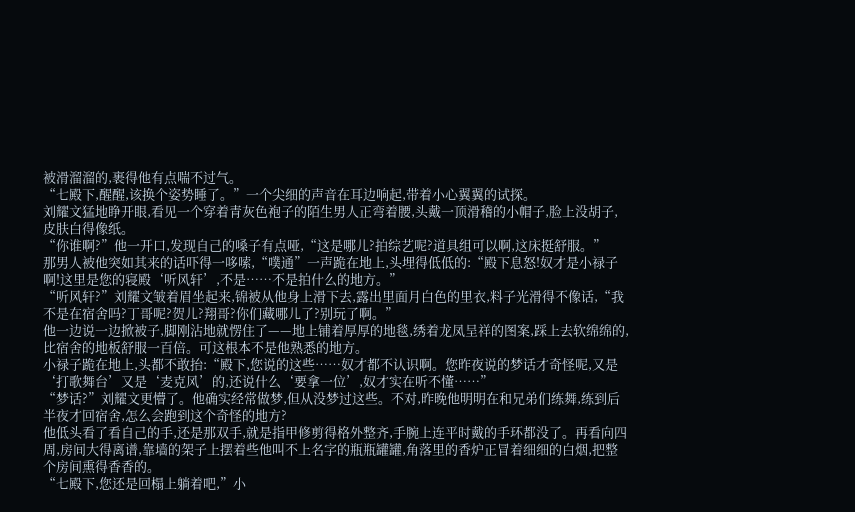被滑溜溜的,裹得他有点喘不过气。
“七殿下,醒醒,该换个姿势睡了。”一个尖细的声音在耳边响起,带着小心翼翼的试探。
刘耀文猛地睁开眼,看见一个穿着青灰色袍子的陌生男人正弯着腰,头戴一顶滑稽的小帽子,脸上没胡子,皮肤白得像纸。
“你谁啊?”他一开口,发现自己的嗓子有点哑,“这是哪儿?拍综艺呢?道具组可以啊,这床挺舒服。”
那男人被他突如其来的话吓得一哆嗦,“噗通”一声跪在地上,头埋得低低的:“殿下息怒!奴才是小禄子啊!这里是您的寝殿‘听风轩’,不是……不是拍什么的地方。”
“听风轩?”刘耀文皱着眉坐起来,锦被从他身上滑下去,露出里面月白色的里衣,料子光滑得不像话,“我不是在宿舍吗?丁哥呢?贺儿?翔哥?你们藏哪儿了?别玩了啊。”
他一边说一边掀被子,脚刚沾地就愣住了——地上铺着厚厚的地毯,绣着龙凤呈祥的图案,踩上去软绵绵的,比宿舍的地板舒服一百倍。可这根本不是他熟悉的地方。
小禄子跪在地上,头都不敢抬:“殿下,您说的这些……奴才都不认识啊。您昨夜说的梦话才奇怪呢,又是‘打歌舞台’又是‘麦克风’的,还说什么‘要拿一位’,奴才实在听不懂……”
“梦话?”刘耀文更懵了。他确实经常做梦,但从没梦过这些。不对,昨晚他明明在和兄弟们练舞,练到后半夜才回宿舍,怎么会跑到这个奇怪的地方?
他低头看了看自己的手,还是那双手,就是指甲修剪得格外整齐,手腕上连平时戴的手环都没了。再看向四周,房间大得离谱,靠墙的架子上摆着些他叫不上名字的瓶瓶罐罐,角落里的香炉正冒着细细的白烟,把整个房间熏得香香的。
“七殿下,您还是回榻上躺着吧,”小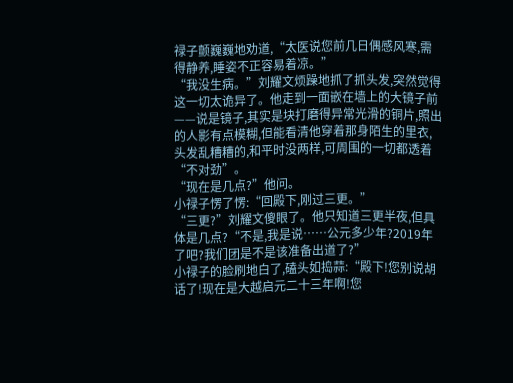禄子颤巍巍地劝道,“太医说您前几日偶感风寒,需得静养,睡姿不正容易着凉。”
“我没生病。”刘耀文烦躁地抓了抓头发,突然觉得这一切太诡异了。他走到一面嵌在墙上的大镜子前——说是镜子,其实是块打磨得异常光滑的铜片,照出的人影有点模糊,但能看清他穿着那身陌生的里衣,头发乱糟糟的,和平时没两样,可周围的一切都透着“不对劲”。
“现在是几点?”他问。
小禄子愣了愣:“回殿下,刚过三更。”
“三更?”刘耀文傻眼了。他只知道三更半夜,但具体是几点?“不是,我是说……公元多少年?2019年了吧?我们团是不是该准备出道了?”
小禄子的脸刷地白了,磕头如捣蒜:“殿下!您别说胡话了!现在是大越启元二十三年啊!您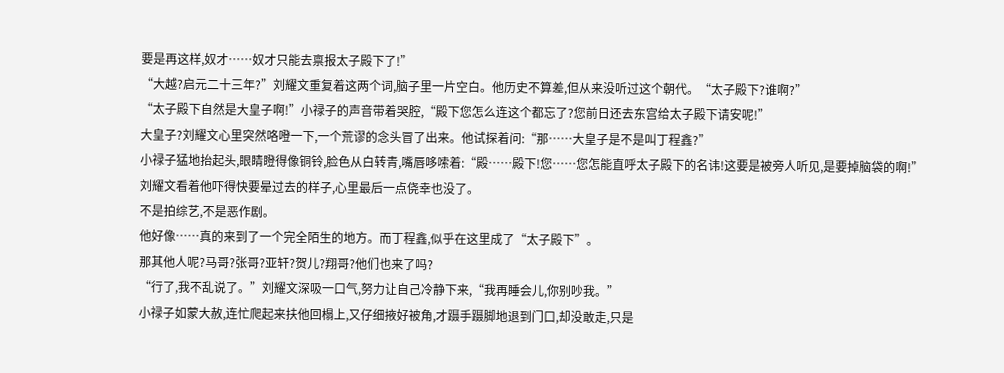要是再这样,奴才……奴才只能去禀报太子殿下了!”
“大越?启元二十三年?”刘耀文重复着这两个词,脑子里一片空白。他历史不算差,但从来没听过这个朝代。“太子殿下?谁啊?”
“太子殿下自然是大皇子啊!”小禄子的声音带着哭腔,“殿下您怎么连这个都忘了?您前日还去东宫给太子殿下请安呢!”
大皇子?刘耀文心里突然咯噔一下,一个荒谬的念头冒了出来。他试探着问:“那……大皇子是不是叫丁程鑫?”
小禄子猛地抬起头,眼睛瞪得像铜铃,脸色从白转青,嘴唇哆嗦着:“殿……殿下!您……您怎能直呼太子殿下的名讳!这要是被旁人听见,是要掉脑袋的啊!”
刘耀文看着他吓得快要晕过去的样子,心里最后一点侥幸也没了。
不是拍综艺,不是恶作剧。
他好像……真的来到了一个完全陌生的地方。而丁程鑫,似乎在这里成了“太子殿下”。
那其他人呢?马哥?张哥?亚轩?贺儿?翔哥?他们也来了吗?
“行了,我不乱说了。”刘耀文深吸一口气,努力让自己冷静下来,“我再睡会儿,你别吵我。”
小禄子如蒙大赦,连忙爬起来扶他回榻上,又仔细掖好被角,才蹑手蹑脚地退到门口,却没敢走,只是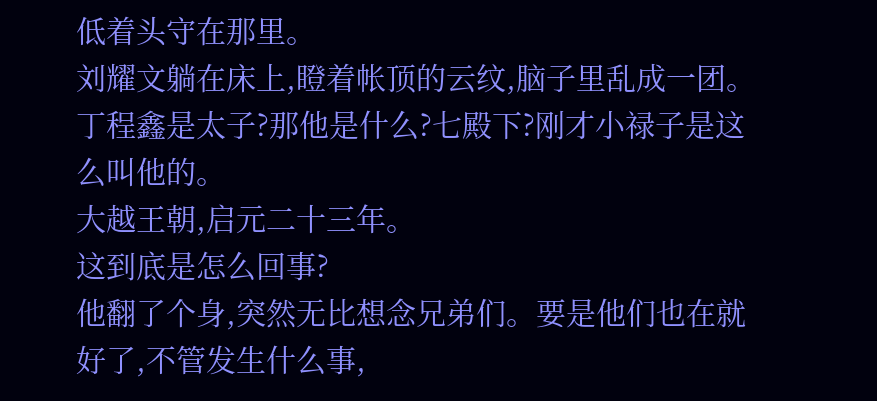低着头守在那里。
刘耀文躺在床上,瞪着帐顶的云纹,脑子里乱成一团。丁程鑫是太子?那他是什么?七殿下?刚才小禄子是这么叫他的。
大越王朝,启元二十三年。
这到底是怎么回事?
他翻了个身,突然无比想念兄弟们。要是他们也在就好了,不管发生什么事,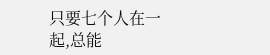只要七个人在一起,总能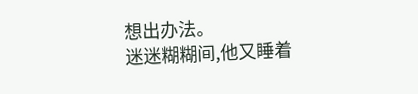想出办法。
迷迷糊糊间,他又睡着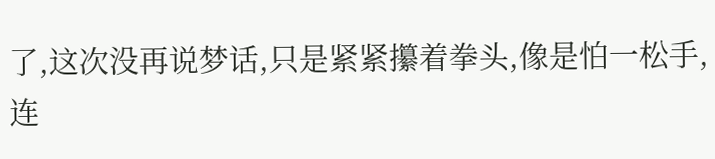了,这次没再说梦话,只是紧紧攥着拳头,像是怕一松手,连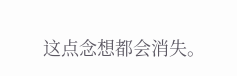这点念想都会消失。